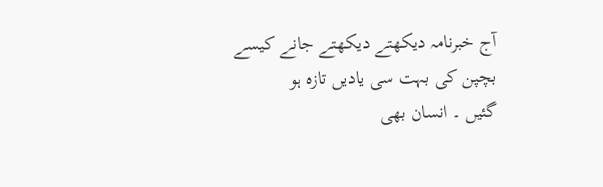آج خبرنامہ دیکھتے دیکھتے جانے کیسے بچپن کی بہت سی یادیں تازہ ہو
گئیں ۔ انسان بھی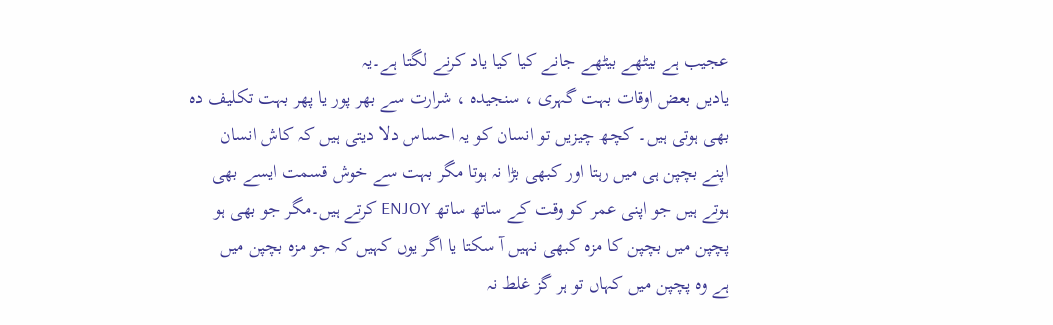عجیب ہے بیٹھے بیٹھے جانے کیا کیا یاد کرنے لگتا ہے۔یہ
یادیں بعض اوقات بہت گہری ، سنجیدہ ، شرارت سے بھر پور یا پھر بہت تکلیف دہ
بھی ہوتی ہیں۔ کچھ چیزیں تو انسان کو یہ احساس دلا دیتی ہیں کہ کاش انسان
اپنے بچپن ہی میں رہتا اور کبھی بڑا نہ ہوتا مگر بہت سے خوش قسمت ایسے بھی
ہوتے ہیں جو اپنی عمر کو وقت کے ساتھ ساتھ ENJOY کرتے ہیں۔مگر جو بھی ہو
پچپن میں بچپن کا مزہ کبھی نہیں آ سکتا یا اگر یوں کہیں کہ جو مزہ بچپن میں
ہے وہ پچپن میں کہاں تو ہر گز غلط نہ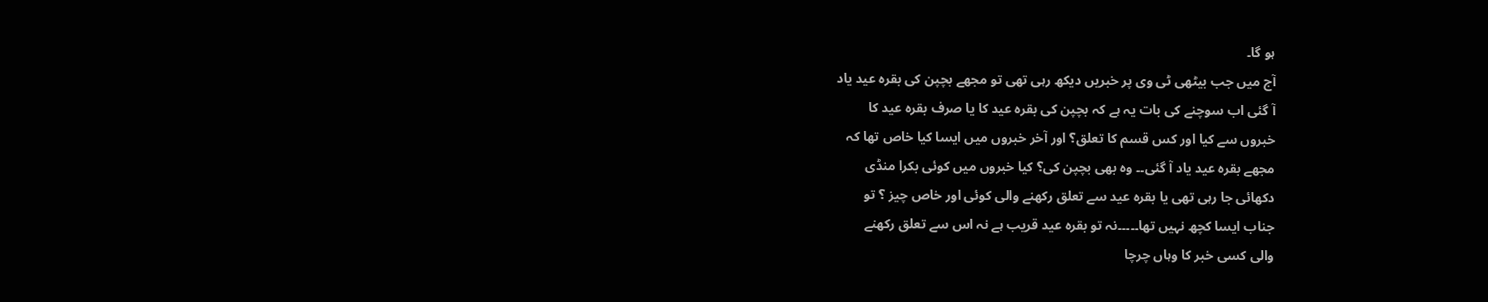ہو گا۔
آج میں جب بیٹھی ٹی وی پر خبریں دیکھ رہی تھی تو مجھے بچپن کی بقرہ عید یاد
آ گئی اب سوچنے کی بات یہ ہے کہ بچپن کی بقرہ عید کا یا صرف بقرہ عید کا
خبروں سے کیا اور کس قسم کا تعلق؟ اور آخر خبروں میں ایسا کیا خاص تھا کہ
مجھے بقرہ عید یاد آ گئی۔۔ وہ بھی بچپن کی؟ کیا خبروں میں کوئی بکرا منڈی
دکھائی جا رہی تھی یا بقرہ عید سے تعلق رکھنے والی کوئی اور خاص چیز ؟ تو
جناب ایسا کچھ نہیں تھا۔۔۔۔۔نہ تو بقرہ عید قریب ہے نہ اس سے تعلق رکھنے
والی کسی خبر کا وہاں چرچا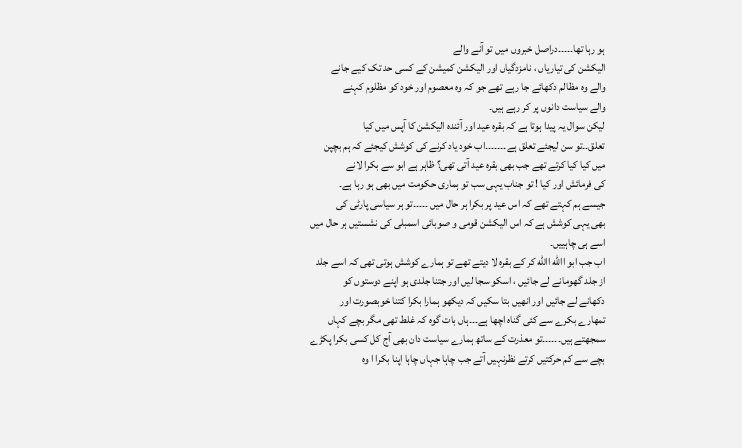ہو رہا تھا۔۔۔۔۔دراصل خبروں میں تو آنے والے
الیکشن کی تیاریاں ، نامزدگیاں اور الیکشن کمیشن کے کسی حد تک کیے جانے
والے وہ مظالم دکھائے جا رہے تھے جو کہ وہ معصوم اور خود کو مظلوم کہنے
والے سیاست دانوں پر کر رہے ہیں۔
لیکن سوال یہ پیدا ہوتا ہے کہ بقرہ عید اور آئندہ الیکشن کا آپس میں کیا
تعلق۔۔تو سن لیجئے تعلق ہے۔۔۔۔۔۔۔اب خود یاد کرنے کی کوشش کیجئے کہ ہم بچپن
میں کیا کیا کرتے تھے جب بھی بقرہ عید آتی تھی؟ ظاہر ہے ابو سے بکرا لانے
کی فرمائش اور کیا ! تو جناب یہی سب تو ہماری حکومت میں بھی ہو رہا ہے۔
جیسے ہم کہتے تھے کہ اس عید پر بکرا ہر حال میں ۔۔۔۔۔تو ہر سیاسی پارٹی کی
بھی یہی کوشش ہے کہ اس الیکشن قومی و صوبائی اسمبلی کی نشستیں ہر حال میں
اسے ہی چاہییں۔
اب جب ابو االله االله کر کے بقرہ لا دیتے تھے تو ہمارے کوشش ہوتی تھی کہ اسے جلد
از جلد گھومانے لے جائیں ، اسکو سجا لیں اور جتنا جلدی ہو اپنے دوستوں کو
دکھانے لے جائیں اور انھیں بتا سکیں کہ دیکھو ہمارا بکرا کتنا خوبصورت اور
تمھارے بکرے سے کئی گناہ اچھا ہے۔۔۔ہاں بات گوہ کہ غلط تھی مگر بچے کہاں
سمجھتے ہیں۔۔۔۔۔۔تو معذرت کے ساتھ ہمارے سیاست دان بھی آج کل کسی بکرا پکڑے
بچے سے کم حرکتیں کرتے نظرنہیں آتے جب چاہا جہاں چاہا اپنا بکرا ا وہ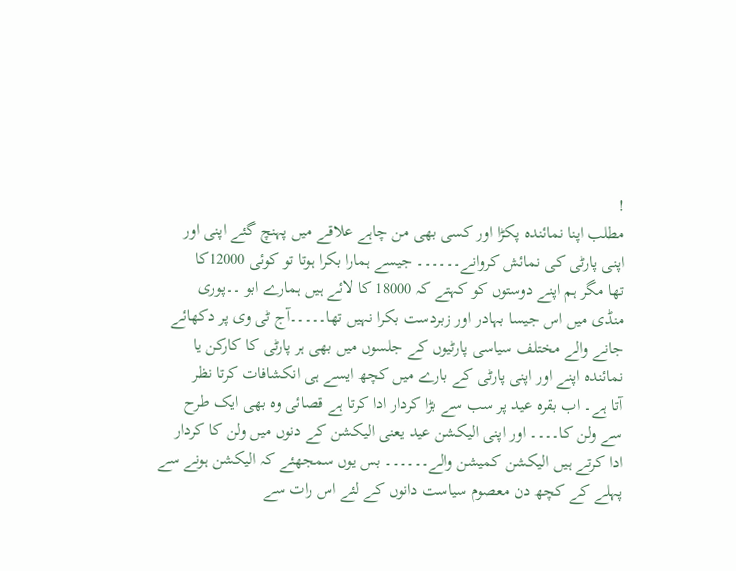!
مطلب اپنا نمائندہ پکڑا اور کسی بھی من چاہے علاقے میں پہنچ گئے اپنی اور
اپنی پارٹی کی نمائش کروانے۔۔۔۔۔۔ جیسے ہمارا بکرا ہوتا تو کوئی 12000کا
تھا مگر ہم اپنے دوستوں کو کہتے کہ 18000 کا لائے ہیں ہمارے ابو ۔۔پوری
منڈی میں اس جیسا بہادر اور زبردست بکرا نہیں تھا۔۔۔۔۔آج ٹی وی پر دکھائے
جانے والے مختلف سیاسی پارٹیوں کے جلسوں میں بھی ہر پارٹی کا کارکن یا
نمائندہ اپنے اور اپنی پارٹی کے بارے میں کچھ ایسے ہی انکشافات کرتا نظر
آتا ہے۔ اب بقرہ عید پر سب سے بڑا کردار ادا کرتا ہے قصائی وہ بھی ایک طرح
سے ولن کا۔۔۔۔ اور اپنی الیکشن عید یعنی الیکشن کے دنوں میں ولن کا کردار
ادا کرتے ہیں الیکشن کمیشن والے۔۔۔۔۔۔ بس یوں سمجھئے کہ الیکشن ہونے سے
پہلے کے کچھ دن معصوم سیاست دانوں کے لئے اس رات سے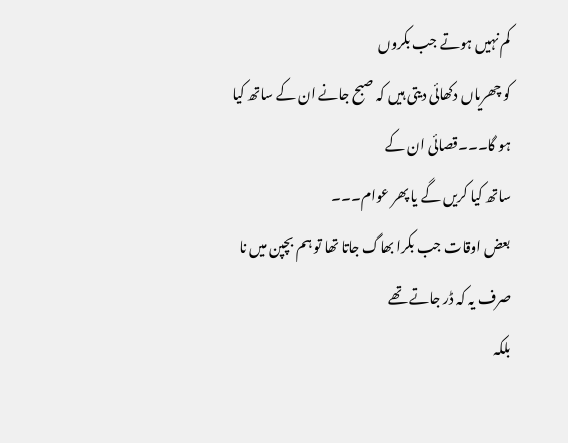کم نہیں ہوتے جب بکروں
کو چھریاں دکھائی دیتی ہیں کہ صبح جانے ان کے ساتھ کیا ہو گا۔۔۔قصائی ان کے
ساتھ کیا کریں گے یا پھر عوام۔۔۔
بعض اوقات جب بکرا بھاگ جاتا تھا تو ہم بچپن میں نا صرف یہ کہ ڈر جاتے تھے
بلکہ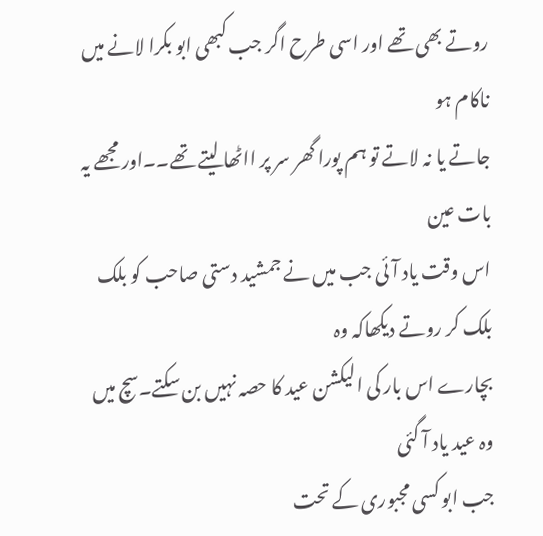روتے بھی تھے اور اسی طرح اگر جب کبھی ابو بکرا لانے میں ناکام ہو
جاتے یا نہ لاتے تو ہم پورا گھر سر پر ااٹھا لیتے تھے۔۔اور مجھے یہ بات عین
اس وقت یاد آئی جب میں نے جمشید دستی صاحب کو بلک بلک کر روتے دیکھاکہ وہ
بچارے اس بار کی الیکشن عید کا حصہ نہیں بن سکتے۔سچ میں وہ عید یاد آ گئی
جب ابو کسی مجبوری کے تحت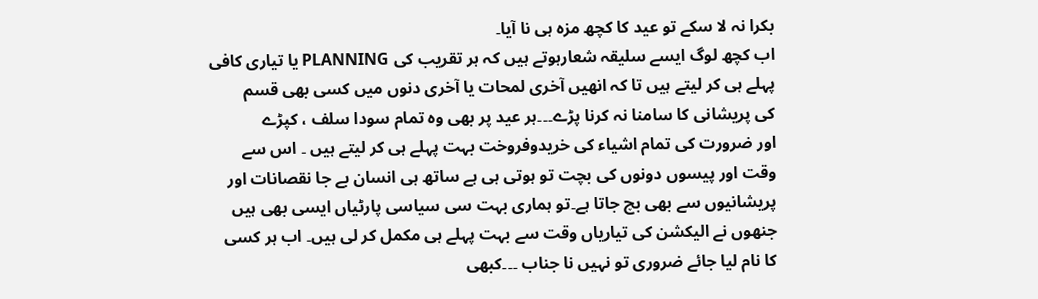بکرا نہ لا سکے تو عید کا کچھ مزہ ہی نا آیا۔
اب کچھ لوگ ایسے سلیقہ شعارہوتے ہیں کہ ہر تقریب کی PLANNING یا تیاری کافی
پہلے ہی کر لیتے ہیں تا کہ انھیں آخری لمحات یا آخری دنوں میں کسی بھی قسم
کی پریشانی کا سامنا نہ کرنا پڑے۔۔۔ہر عید پر بھی وہ تمام سودا سلف ، کپڑے
اور ضرورت کی تمام اشیاء کی خریدوفروخت بہت پہلے ہی کر لیتے ہیں ۔ اس سے
وقت اور پیسوں دونوں کی بچت تو ہوتی ہی ہے ساتھ ہی انسان بے جا نقصانات اور
پریشانیوں سے بھی بچ جاتا ہے۔تو ہماری بہت سی سیاسی پارٹیاں ایسی بھی ہیں
جنھوں نے الیکشن کی تیاریاں وقت سے بہت پہلے ہی مکمل کر لی ہیں۔ اب ہر کسی
کا نام لیا جائے ضروری تو نہیں نا جناب ۔۔۔کبھی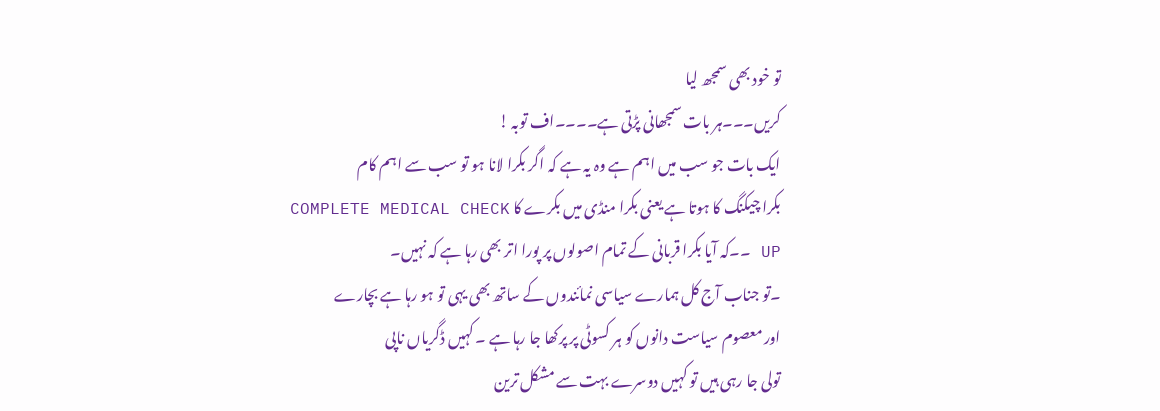تو خود بھی سمجھ لیا
کریں۔۔۔ہر بات سمجھانی پڑتی ہے۔۔۔۔اف توبہ !
ایک بات جو سب میں اہم ہے وہ یہ ہے کہ اگر بکرا لانا ہو تو سب سے اہم کام
بکرا چیکنگ کا ہوتا ہے یعنی بکرا منڈی میں بکرے کا COMPLETE MEDICAL CHECK
UP ۔۔کہ آیا بکرا قربانی کے تمام اصولوں پر پورا اتر بھی رہا ہے کہ نہیں۔
۔تو جناب آج کل ہمارے سیاسی نمائندوں کے ساتھ بھی یہی تو ہو رہا ہے بچارے
اور معصوم سیاست دانوں کو ہر کسوٹی پر پرکھا جا رہا ہے ۔ کہیں ڈگریاں ناپی
تولی جا رہی ہیں تو کہیں دوسرے بہت سے مشکل ترین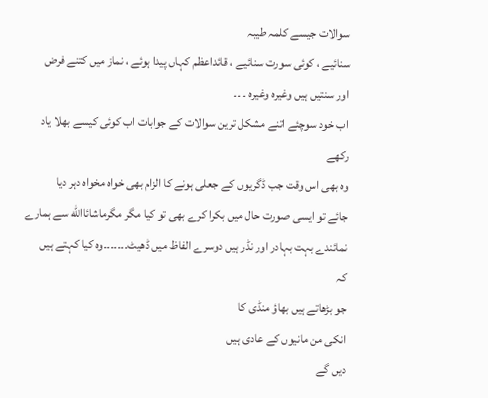سوالات جیسے کلمہ طیبہ
سنائیے ، کوئی سورت سنائیے ، قائداعظم کہاں پیدا ہوئے ، نماز میں کتنے فرض
اور سنتیں ہیں وغیرہ وغیرہ ۔ ۔۔
اب خود سوچئے اتنے مشکل ترین سوالات کے جوابات اب کوئی کیسے بھلا یاد رکھے
وہ بھی اس وقت جب ڈگریوں کے جعلی ہونے کا الزام بھی خواہ مخواہ دہر دیا
جائے تو ایسی صورت حال میں بکرا کرے بھی تو کیا مگر مگرماشائاالله سے ہمارے
نمائندے بہت بہادر اور نڈر ہیں دوسرے الفاظ میں ڈھیٹ۔۔۔۔۔۔۔وہ کیا کہتے ہیں
کہ
جو بڑھاتے ہیں بھاؤ منڈی کا
انکی من مانیوں کے عادی ہیں
دیں گے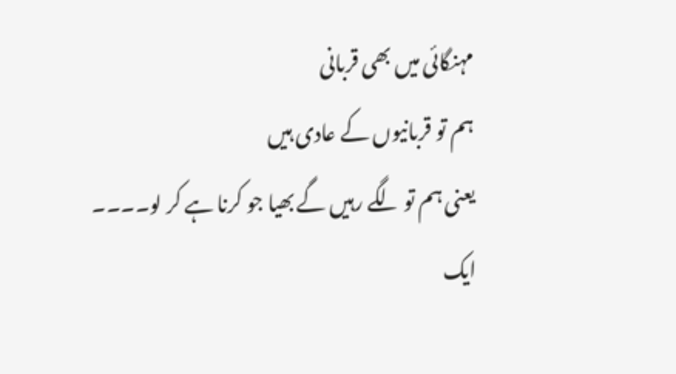مہنگائی میں بھی قربانی
ہم تو قربانیوں کے عادی ہیں
یعنی ہم تو لگے رہیں گے بھیا جو کرنا ہے کر لو۔۔۔۔
ایک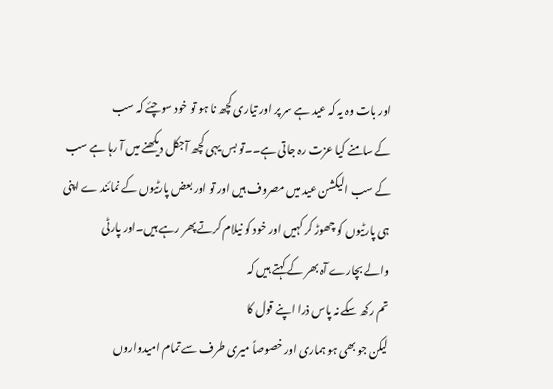اور بات وہ یہ کہ عید ہے سر پر اور تیاری کچھ نا ہو تو خود سوچئے کہ سب
کے سامنے کیا عزت رہ جاتی ہے۔۔تو بس یہی کچھ آجکل دیکھنے میں آ رہا ہے سب
کے سب الیکشن عید میں مصروف ہیں اور تو اور بعض پارٹیوں کے نمائند ے اپنی
ہی پارٹیوں کو چھوڑ کر کہیں اور خود کو نیلام کرتے پھر رہے ہیں۔اور پارٹی
والے بچارے آہ بھر کے کہتے ہیں کہ
تم رکھ سکے نہ پاس ذرا اپنے قول کا
لیکن جو بھی ہو ہماری اور خصوصاً میری طرف سے تمام امیدواروں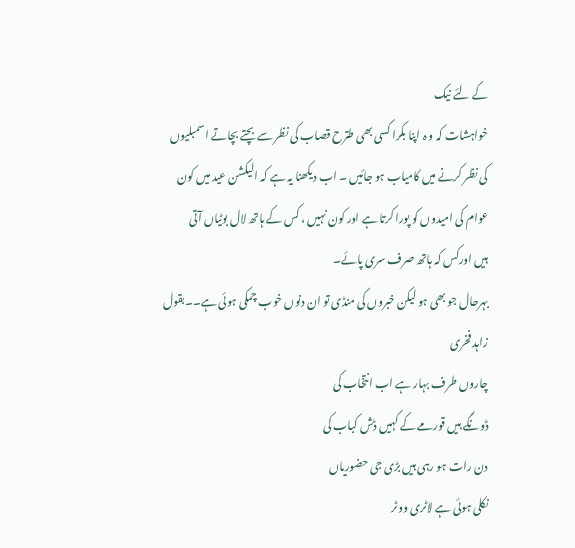کے لئے نیک
خواہشات کہ و ہ اپنا بکرا کسی بھی طترح قصاب کی نظر سے بچتے بچاتے اسمبلیوں
کی نظر کرنے میں کامیاب ہو جائیں ۔ اب دیکھنا یہ ہے کہ الیکشن عید میں کون
عوام کی امیدوں کو پورا کرتا ہے اور کون نہیں ، کس کے ہاتھ لال بوٹیاں آتی
ہیں اورکس کہ ہاتھ صرف سری پائے۔
بہرحال جو بھی ہو لیکن خبروں کی منڈی تو ان دنوں خوب چمکی ہوئی ہے۔۔بقول
زاہد فخری
چاروں طرف بہار ہے اب انتخاب کی
ڈونگے ہیں قورمے کے کہیں ڈش کباب کی
دن رات ہو رہی ہیں بڑی جی حضوریاں
نکلی ہوئی ہے لاٹری ووٹر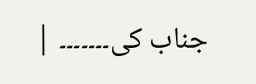جناب کی۔۔۔۔۔۔۔ |